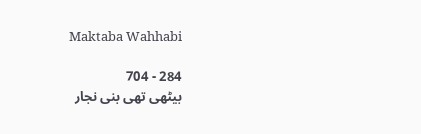Maktaba Wahhabi

284 - 704
بیٹھی تھی بنی نجار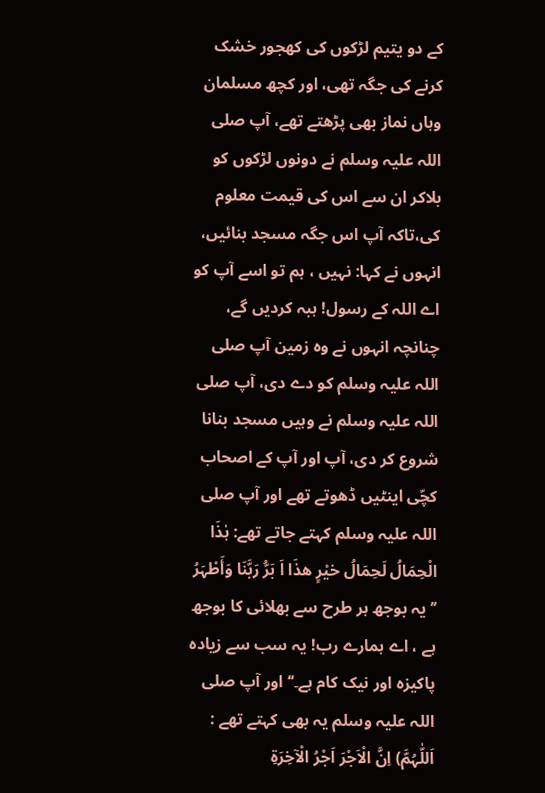کے دو یتیم لڑکوں کی کھجور خشک کرنے کی جگہ تھی، اور کچھ مسلمان وہاں نماز بھی پڑھتے تھے، آپ صلی اللہ علیہ وسلم نے دونوں لڑکوں کو بلاکر ان سے اس کی قیمت معلوم کی،تاکہ آپ اس جگہ مسجد بنائیں، انہوں نے کہا: نہیں ، ہم تو اسے آپ کو اے اللہ کے رسول! ہبہ کردیں گے، چنانچہ انہوں نے وہ زمین آپ صلی اللہ علیہ وسلم کو دے دی، آپ صلی اللہ علیہ وسلم نے وہیں مسجد بنانا شروع کر دی، آپ اور آپ کے اصحاب کچّی اینٹیں ڈھوتے تھے اور آپ صلی اللہ علیہ وسلم کہتے جاتے تھے: ہٰذَا الْحِمَالُ لَحِمَالُ خیْرٍ ھذَا اَ بَرُّ رَبَّنَا وَأَطْہَرُ ’’یہ بوجھ ہر طرح سے بھلائی کا بوجھ ہے ، اے ہمارے رب! یہ سب سے زیادہ پاکیزہ اور نیک کام ہے۔‘‘ اور آپ صلی اللہ علیہ وسلم یہ بھی کہتے تھے : اَللّٰہُمَّ) اِنَّ الْاَجْرَ اَجْرُ الْآخِرَۃِ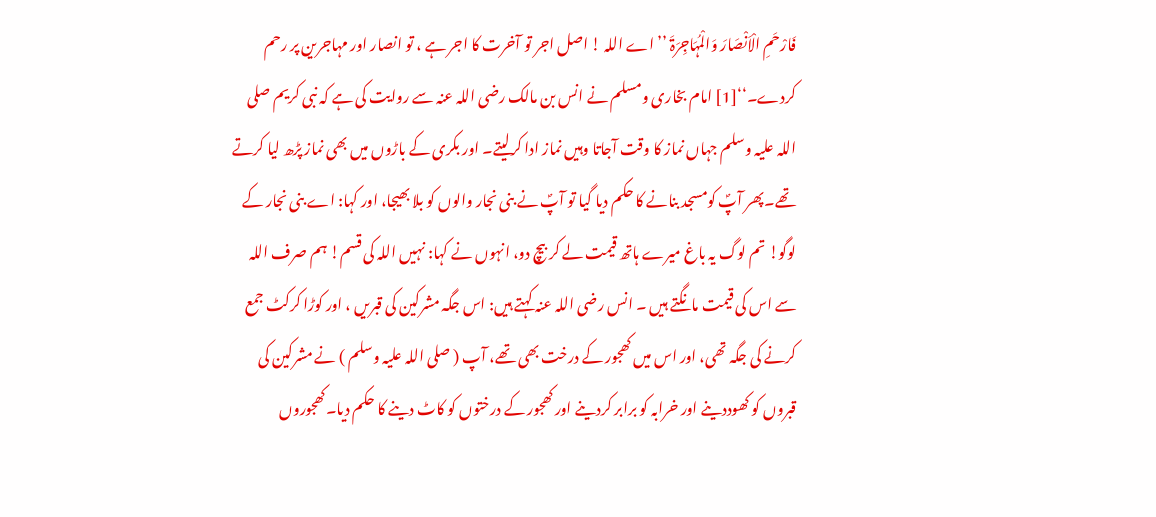فَارْحَمِ الْاَنْصَارَ وَالْمُہَاجِرَۃَ ’’اے اللہ ! اصل اجر تو آخرت کا اجر ہے ، تو انصار اور مہاجرین پر رحم کردے۔‘‘[1] امام بخاری ومسلم نے انس بن مالک رضی اللہ عنہ سے روایت کی ہے کہ نبی کریم صلی اللہ علیہ وسلم جہاں نماز کا وقت آجاتا وہیں نماز ادا کرلیتے۔ اور بکری کے باڑوں میں بھی نماز پڑھ لیا کرتے تھے۔پھر آپؐ کومسجد بنانے کا حکم دیا گیا تو آپؐ نے بنی نجار والوں کو بلا بھیجا، اور کہا: اے بنی نجار کے لوگو! تم لوگ یہ باغ میرے ہاتھ قیمت لے کر بیچ دو، انہوں نے کہا: نہیں اللہ کی قسم! ہم صرف اللہ سے اس کی قیمت مانگتے ہیں ۔ انس رضی اللہ عنہ کہتے ہیں: اس جگہ مشرکین کی قبریں ، اور کوڑا کرکٹ جمع کرنے کی جگہ تھی، اور اس میں کھجور کے درخت بھی تھے، آپ ( صلی اللہ علیہ وسلم ) نے مشرکین کی قبروں کو کھوددینے اور خرابہ کو برابر کردینے اور کھجور کے درختوں کو کاٹ دینے کا حکم دیا۔کھجوروں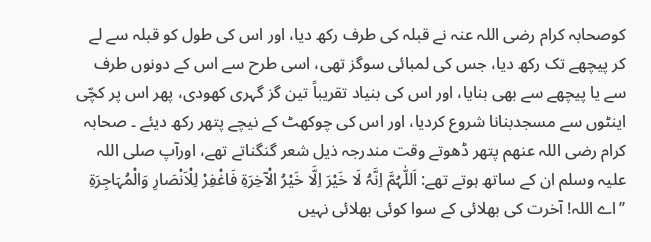کوصحابہ کرام رضی اللہ عنہ نے قبلہ کی طرف رکھ دیا، اور اس کی طول کو قبلہ سے لے کر پیچھے تک رکھ دیا، جس کی لمبائی سوگز تھی، اسی طرح سے اس کے دونوں طرف سے یا پیچھے سے بھی بنایا، اور اس کی بنیاد تقریباً تین گز گہری کھودی، پھر اس پر کچّی اینٹوں سے مسجدبنانا شروع کردیا، اور اس کی چوکھٹ کے نیچے پتھر رکھ دیئے ۔ صحابہ کرام رضی اللہ عنھم پتھر ڈھوتے وقت مندرجہ ذیل شعر گنگناتے تھے، اورآپ صلی اللہ علیہ وسلم ان کے ساتھ ہوتے تھے: اَللّٰہُمَّ اِنَّہُ لَا خَیْرَ اِلَّا خَیْرُ الْآخِرَۃِ فَاغْفِرْ لِلْاَنْصَارِ وَالْمُہَاجِرَۃِ ’’اے اللہ! آخرت کی بھلائی کے سوا کوئی بھلائی نہیں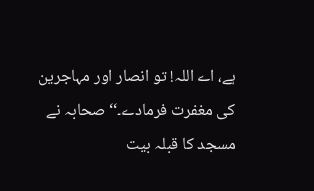ہے، اے اللہ! تو انصار اور مہاجرین کی مغفرت فرمادے۔‘‘ صحابہ نے مسجد کا قبلہ بیت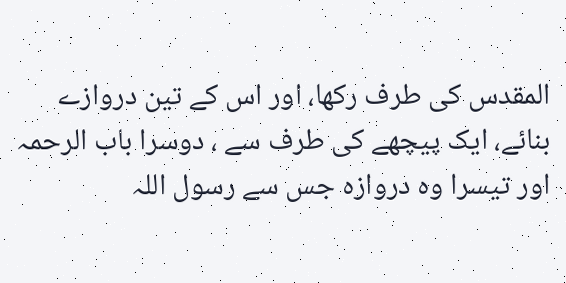المقدس کی طرف رکھا، اور اس کے تین دروازے بنائے، ایک پیچھے کی طرف سے ، دوسرا باب الرحمہ اور تیسرا وہ دروازہ جس سے رسول اللہ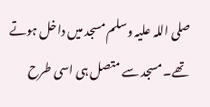صلی اللہ علیہ وسلم مسجد میں داخل ہوتے تھے۔ مسجد سے متصل ہی اسی طرح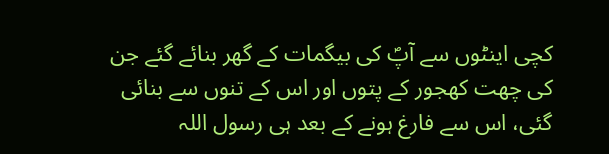کچی اینٹوں سے آپؐ کی بیگمات کے گھر بنائے گئے جن کی چھت کھجور کے پتوں اور اس کے تنوں سے بنائی گئی، اس سے فارغ ہونے کے بعد ہی رسول اللہ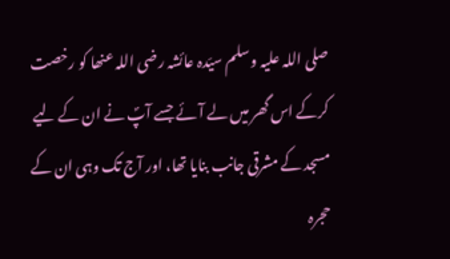صلی اللہ علیہ وسلم سیّدہ عائشہ رضی اللہ عنھا کو رخصت کرکے اس گھر میں لے آئے جسے آپؐ نے ان کے لیے مسجد کے مشرقی جانب بنایا تھا، اور آج تک وہی ان کے حجرہ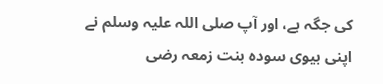کی جگہ ہے، اور آپ صلی اللہ علیہ وسلم نے اپنی بیوی سودہ بنت زمعہ رضی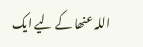اللہ عنھا کے لیے ایک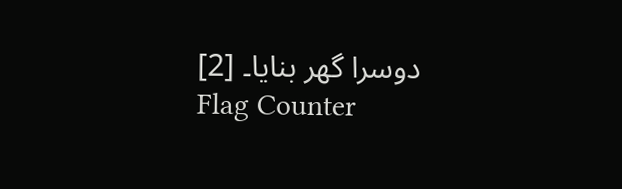دوسرا گھر بنایا۔ [2]
Flag Counter